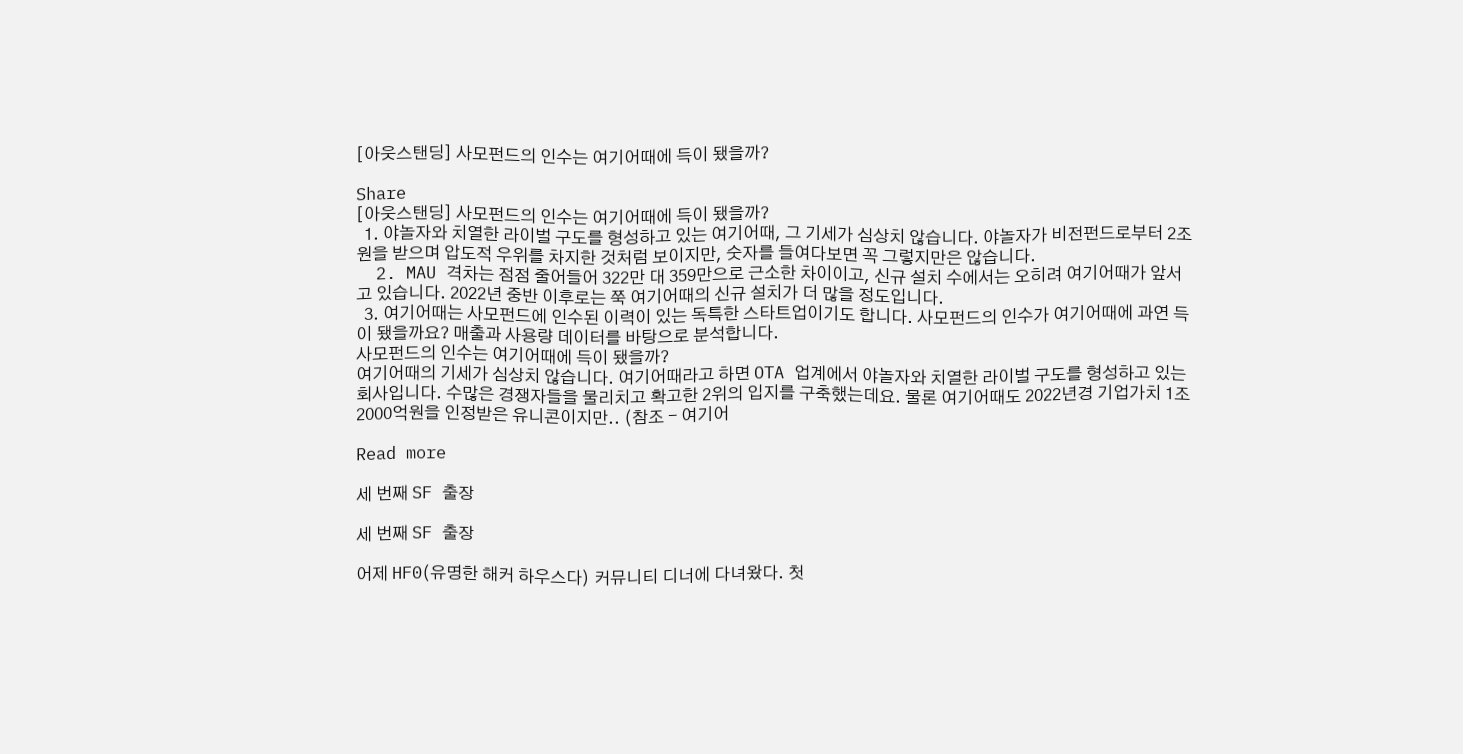[아웃스탠딩] 사모펀드의 인수는 여기어때에 득이 됐을까?

Share
[아웃스탠딩] 사모펀드의 인수는 여기어때에 득이 됐을까?
  1. 야놀자와 치열한 라이벌 구도를 형성하고 있는 여기어때, 그 기세가 심상치 않습니다. 야놀자가 비전펀드로부터 2조원을 받으며 압도적 우위를 차지한 것처럼 보이지만, 숫자를 들여다보면 꼭 그렇지만은 않습니다.
  2. MAU 격차는 점점 줄어들어 322만 대 359만으로 근소한 차이이고, 신규 설치 수에서는 오히려 여기어때가 앞서고 있습니다. 2022년 중반 이후로는 쭉 여기어때의 신규 설치가 더 많을 정도입니다.
  3. 여기어때는 사모펀드에 인수된 이력이 있는 독특한 스타트업이기도 합니다. 사모펀드의 인수가 여기어때에 과연 득이 됐을까요? 매출과 사용량 데이터를 바탕으로 분석합니다.
사모펀드의 인수는 여기어때에 득이 됐을까?
여기어때의 기세가 심상치 않습니다. 여기어때라고 하면 OTA 업계에서 야놀자와 치열한 라이벌 구도를 형성하고 있는 회사입니다. 수많은 경쟁자들을 물리치고 확고한 2위의 입지를 구축했는데요. 물론 여기어때도 2022년경 기업가치 1조2000억원을 인정받은 유니콘이지만.. (참조 - 여기어

Read more

세 번째 SF 출장

세 번째 SF 출장

어제 HF0(유명한 해커 하우스다) 커뮤니티 디너에 다녀왔다. 첫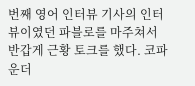번째 영어 인터뷰 기사의 인터뷰이였던 파블로를 마주쳐서 반갑게 근황 토크를 했다. 코파운더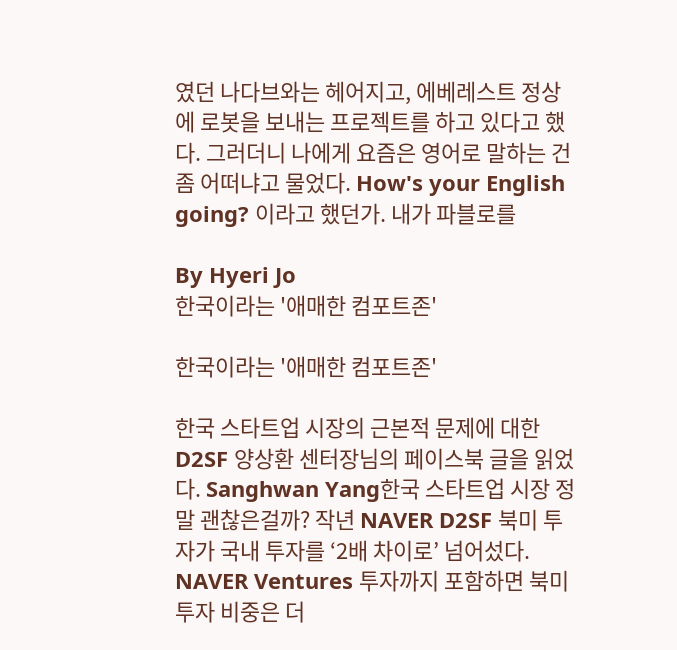였던 나다브와는 헤어지고, 에베레스트 정상에 로봇을 보내는 프로젝트를 하고 있다고 했다. 그러더니 나에게 요즘은 영어로 말하는 건 좀 어떠냐고 물었다. How's your English going? 이라고 했던가. 내가 파블로를

By Hyeri Jo
한국이라는 '애매한 컴포트존'

한국이라는 '애매한 컴포트존'

한국 스타트업 시장의 근본적 문제에 대한 D2SF 양상환 센터장님의 페이스북 글을 읽었다. Sanghwan Yang한국 스타트업 시장 정말 괜찮은걸까? 작년 NAVER D2SF 북미 투자가 국내 투자를 ‘2배 차이로’ 넘어섰다. NAVER Ventures 투자까지 포함하면 북미 투자 비중은 더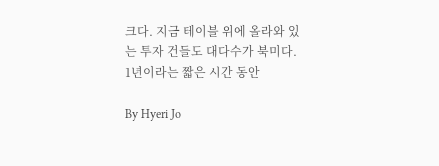크다. 지금 테이블 위에 올라와 있는 투자 건들도 대다수가 북미다. 1년이라는 짧은 시간 동안

By Hyeri Jo